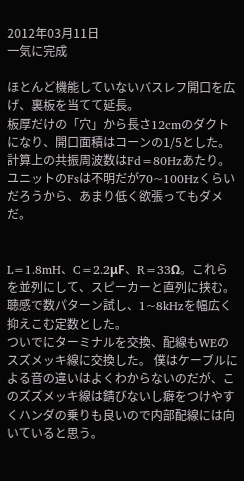2012年03月11日
一気に完成

ほとんど機能していないバスレフ開口を広げ、裏板を当てて延長。
板厚だけの「穴」から長さ12cmのダクトになり、開口面積はコーンの1/5とした。計算上の共振周波数はFd=80Hzあたり。
ユニットのFsは不明だが70~100Hzくらいだろうから、あまり低く欲張ってもダメだ。


L=1.8mH、C=2.2μF、R=33Ω。これらを並列にして、スピーカーと直列に挟む。 聴感で数パターン試し、1~8kHzを幅広く抑えこむ定数とした。
ついでにターミナルを交換、配線もWEのスズメッキ線に交換した。 僕はケーブルによる音の違いはよくわからないのだが、このズズメッキ線は錆びないし癖をつけやすくハンダの乗りも良いので内部配線には向いていると思う。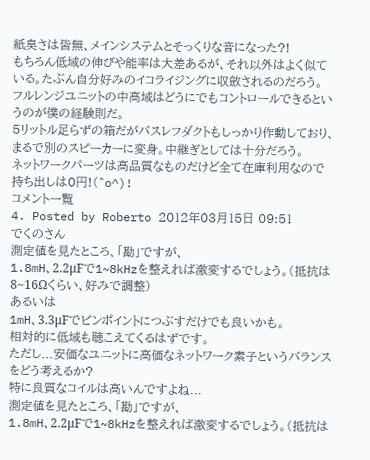紙臭さは皆無、メインシステムとそっくりな音になった?!
もちろん低域の伸びや能率は大差あるが、それ以外はよく似ている。たぶん自分好みのイコライジングに収斂されるのだろう。
フルレンジユニットの中高域はどうにでもコントロールできるというのが僕の経験則だ。
5リットル足らずの箱だがバスレフダクトもしっかり作動しており、まるで別のスピーカーに変身。中継ぎとしては十分だろう。
ネットワークパーツは高品質なものだけど全て在庫利用なので持ち出しは0円!(^o^)!
コメント一覧
4. Posted by Roberto 2012年03月15日 09:51
でくのさん
測定値を見たところ、「勘」ですが、
1.8mH、2.2μFで1~8kHzを整えれば激変するでしょう。(抵抗は8~16Ωくらい、好みで調整)
あるいは
1mH、3.3μFでピンポイントにつぶすだけでも良いかも。
相対的に低域も聴こえてくるはずです。
ただし...安価なユニットに高価なネットワーク素子というバランスをどう考えるか?
特に良質なコイルは高いんですよね...
測定値を見たところ、「勘」ですが、
1.8mH、2.2μFで1~8kHzを整えれば激変するでしょう。(抵抗は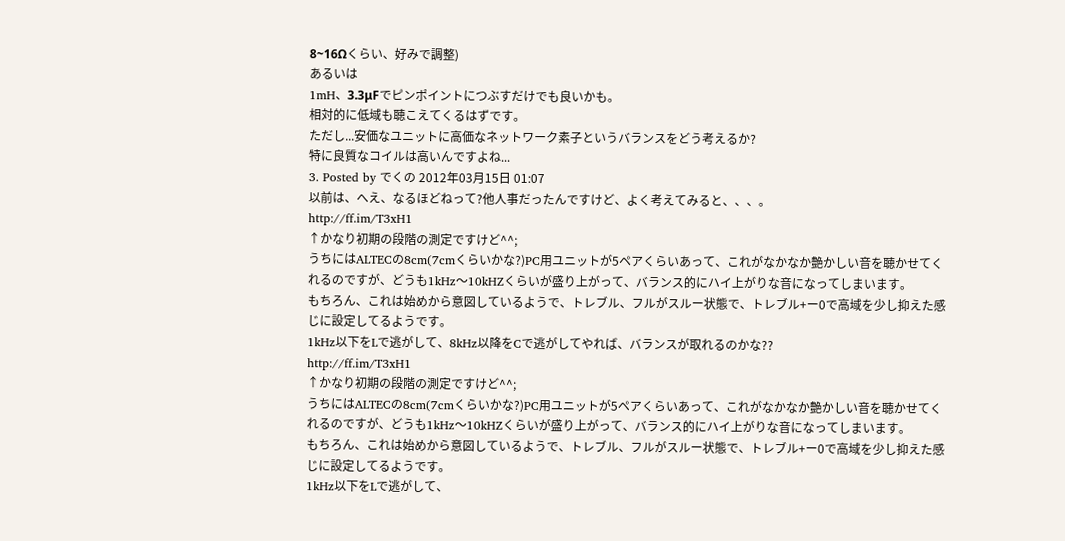8~16Ωくらい、好みで調整)
あるいは
1mH、3.3μFでピンポイントにつぶすだけでも良いかも。
相対的に低域も聴こえてくるはずです。
ただし...安価なユニットに高価なネットワーク素子というバランスをどう考えるか?
特に良質なコイルは高いんですよね...
3. Posted by でくの 2012年03月15日 01:07
以前は、へえ、なるほどねって?他人事だったんですけど、よく考えてみると、、、。
http://ff.im/T3xH1
↑かなり初期の段階の測定ですけど^^;
うちにはALTECの8cm(7cmくらいかな?)PC用ユニットが5ペアくらいあって、これがなかなか艶かしい音を聴かせてくれるのですが、どうも1kHz〜10kHZくらいが盛り上がって、バランス的にハイ上がりな音になってしまいます。
もちろん、これは始めから意図しているようで、トレブル、フルがスルー状態で、トレブル+ー0で高域を少し抑えた感じに設定してるようです。
1kHz以下をLで逃がして、8kHz以降をCで逃がしてやれば、バランスが取れるのかな??
http://ff.im/T3xH1
↑かなり初期の段階の測定ですけど^^;
うちにはALTECの8cm(7cmくらいかな?)PC用ユニットが5ペアくらいあって、これがなかなか艶かしい音を聴かせてくれるのですが、どうも1kHz〜10kHZくらいが盛り上がって、バランス的にハイ上がりな音になってしまいます。
もちろん、これは始めから意図しているようで、トレブル、フルがスルー状態で、トレブル+ー0で高域を少し抑えた感じに設定してるようです。
1kHz以下をLで逃がして、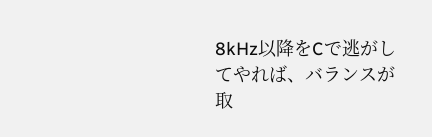8kHz以降をCで逃がしてやれば、バランスが取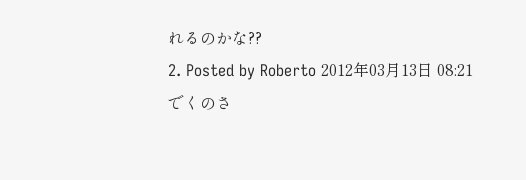れるのかな??
2. Posted by Roberto 2012年03月13日 08:21
でくのさ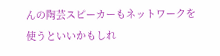んの陶芸スピーカーもネットワークを使うといいかもしれ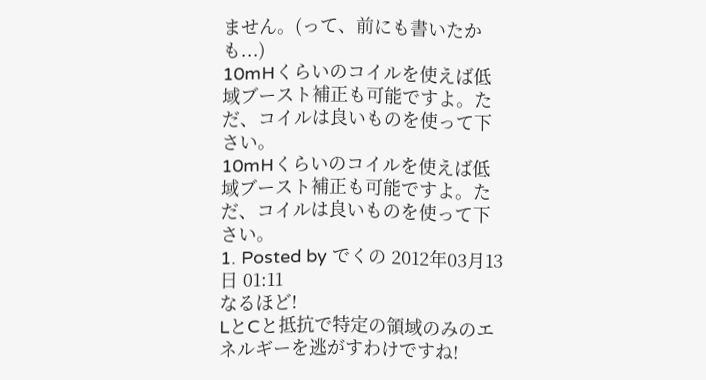ません。(って、前にも書いたかも...)
10mHくらいのコイルを使えば低域ブースト補正も可能ですよ。ただ、コイルは良いものを使って下さい。
10mHくらいのコイルを使えば低域ブースト補正も可能ですよ。ただ、コイルは良いものを使って下さい。
1. Posted by でくの 2012年03月13日 01:11
なるほど!
LとCと抵抗で特定の領域のみのエネルギーを逃がすわけですね!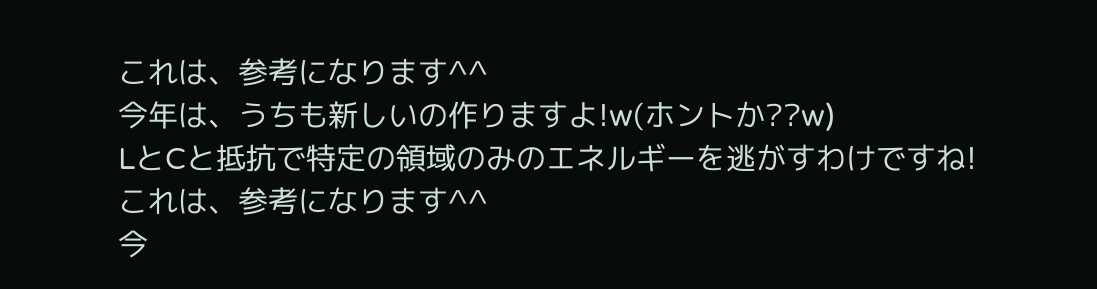これは、参考になります^^
今年は、うちも新しいの作りますよ!w(ホントか??w)
LとCと抵抗で特定の領域のみのエネルギーを逃がすわけですね!
これは、参考になります^^
今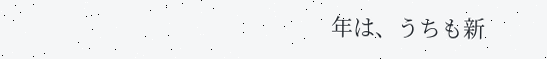年は、うちも新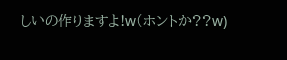しいの作りますよ!w(ホントか??w)